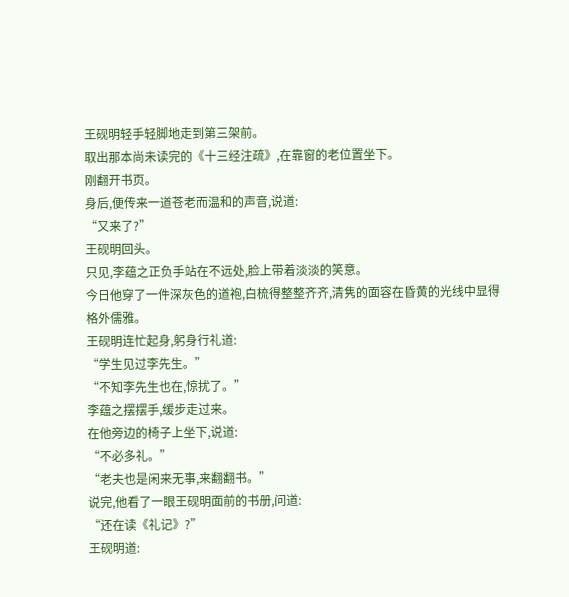王砚明轻手轻脚地走到第三架前。
取出那本尚未读完的《十三经注疏》,在靠窗的老位置坐下。
刚翻开书页。
身后,便传来一道苍老而温和的声音,说道:
“又来了?”
王砚明回头。
只见,李蕴之正负手站在不远处,脸上带着淡淡的笑意。
今日他穿了一件深灰色的道袍,白梳得整整齐齐,清隽的面容在昏黄的光线中显得格外儒雅。
王砚明连忙起身,躬身行礼道:
“学生见过李先生。”
“不知李先生也在,惊扰了。”
李蕴之摆摆手,缓步走过来。
在他旁边的椅子上坐下,说道:
“不必多礼。”
“老夫也是闲来无事,来翻翻书。”
说完,他看了一眼王砚明面前的书册,问道:
“还在读《礼记》?”
王砚明道: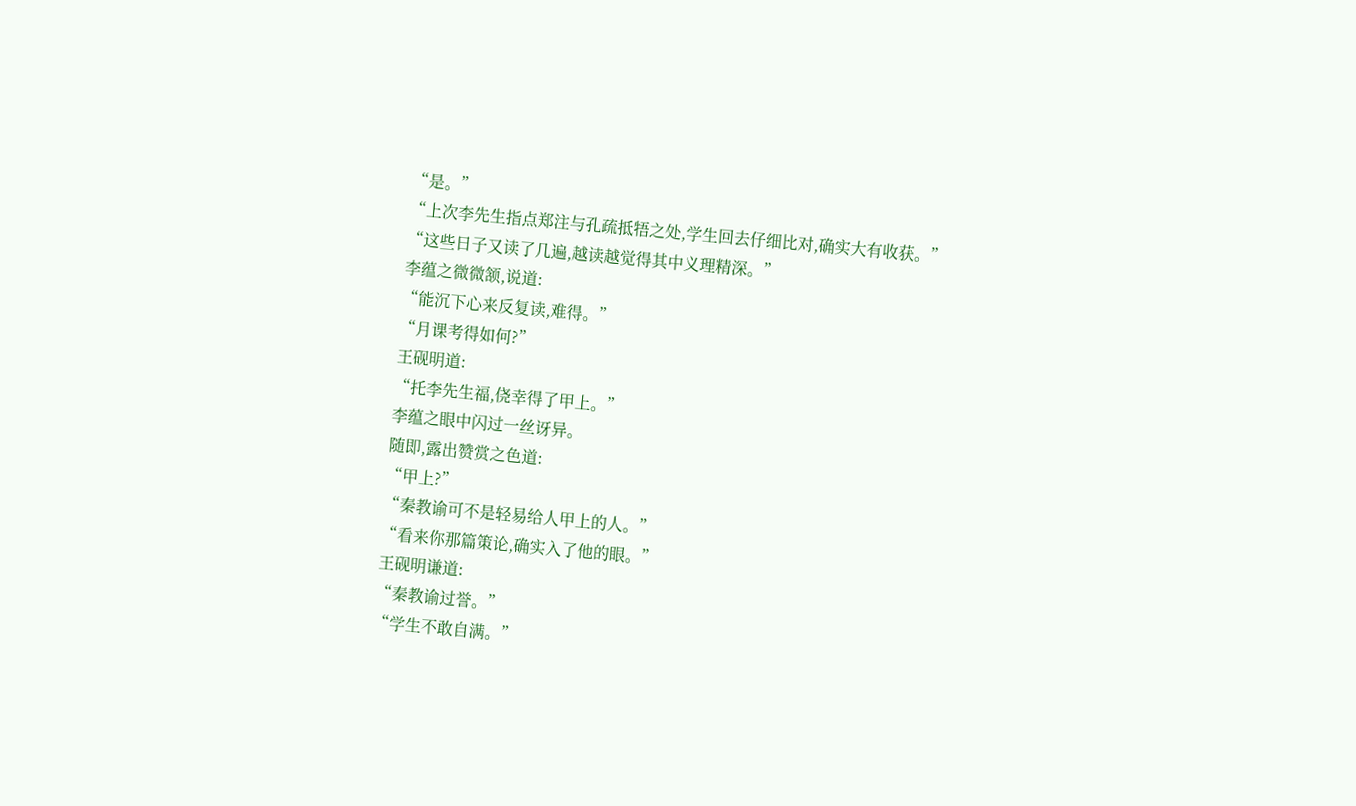“是。”
“上次李先生指点郑注与孔疏抵牾之处,学生回去仔细比对,确实大有收获。”
“这些日子又读了几遍,越读越觉得其中义理精深。”
李蕴之微微颔,说道:
“能沉下心来反复读,难得。”
“月课考得如何?”
王砚明道:
“托李先生福,侥幸得了甲上。”
李蕴之眼中闪过一丝讶异。
随即,露出赞赏之色道:
“甲上?”
“秦教谕可不是轻易给人甲上的人。”
“看来你那篇策论,确实入了他的眼。”
王砚明谦道:
“秦教谕过誉。”
“学生不敢自满。”